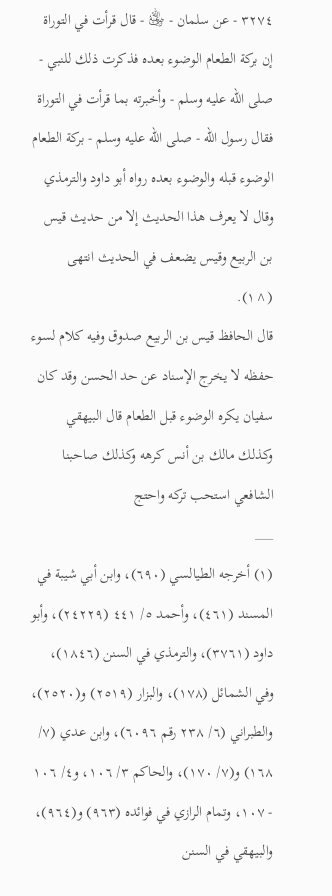٣٢٧٤ - عن سلمان - ﵁ - قال قرأت في التوراة إن بركة الطعام الوضوء بعده فذكرت ذلك للنبي - صلى الله عليه وسلم - وأخبرته بما قرأت في التوراة فقال رسول الله - صلى الله عليه وسلم - بركة الطعام الوضوء قبله والوضوء بعده رواه أبو داود والترمذي وقال لا يعرف هذا الحديث إلا من حديث قيس بن الربيع وقيس يضعف في الحديث انتهى (^١).
قال الحافظ قيس بن الربيع صدوق وفيه كلام لسوء حفظه لا يخرج الإسناد عن حد الحسن وقد كان سفيان يكره الوضوء قبل الطعام قال البيهقي وكذلك مالك بن أنس كرهه وكذلك صاحبنا الشافعي استحب تركه واحتج
___
(١) أخرجه الطيالسي (٦٩٠)، وابن أبي شيبة في المسند (٤٦١)، وأحمد ٥/ ٤٤١ (٢٤٢٢٩)، وأبو داود (٣٧٦١)، والترمذي في السنن (١٨٤٦)، وفي الشمائل (١٧٨)، والبزار (٢٥١٩) و(٢٥٢٠)، والطبراني (٦/ ٢٣٨ رقم ٦٠٩٦)، وابن عدي (٧/ ١٦٨) و(٧/ ١٧٠)، والحاكم ٣/ ١٠٦، و٤/ ١٠٦ - ١٠٧، وتمام الرازي في فوائده (٩٦٣) و(٩٦٤)، والبيهقي في السنن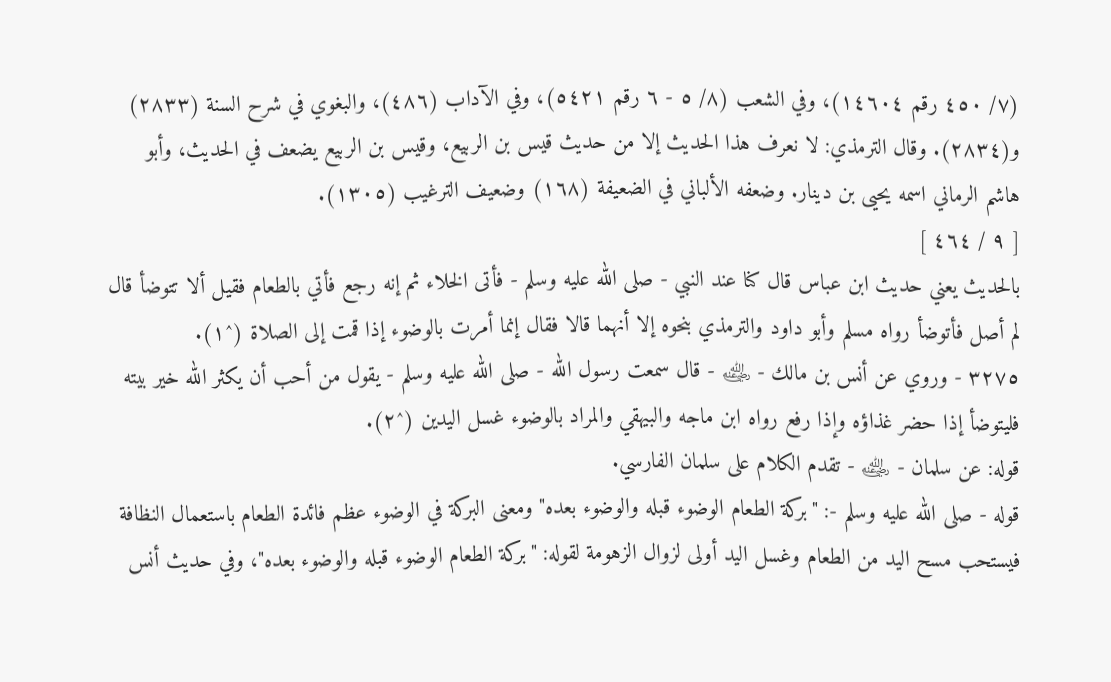(٧/ ٤٥٠ رقم ١٤٦٠٤)، وفي الشعب (٨/ ٥ - ٦ رقم ٥٤٢١)، وفي الآداب (٤٨٦)، والبغوي في شرح السنة (٢٨٣٣) و(٢٨٣٤). وقال الترمذي: لا نعرف هذا الحديث إلا من حديث قيس بن الربيع، وقيس بن الربيع يضعف في الحديث، وأبو هاشم الرماني اسمه يحيى بن دينار. وضعفه الألباني في الضعيفة (١٦٨) وضعيف الترغيب (١٣٠٥).
[ ٩ / ٤٦٤ ]
بالحديث يعني حديث ابن عباس قال كنا عند النبي - صلى الله عليه وسلم - فأتى الخلاء ثم إنه رجع فأتي بالطعام فقيل ألا تتوضأ قال لم أصل فأتوضأ رواه مسلم وأبو داود والترمذي بنحوه إلا أنهما قالا فقال إنما أمرت بالوضوء إذا قمت إلى الصلاة (^١).
٣٢٧٥ - وروي عن أنس بن مالك - ﵁ - قال سمعت رسول الله - صلى الله عليه وسلم - يقول من أحب أن يكثر الله خير بيته فليتوضأ إذا حضر غذاؤه وإذا رفع رواه ابن ماجه والبيهقي والمراد بالوضوء غسل اليدين (^٢).
قوله: عن سلمان - ﵁ - تقدم الكلام على سلمان الفارسي.
قوله - صلى الله عليه وسلم -: "بركة الطعام الوضوء قبله والوضوء بعده" ومعنى البركة في الوضوء عظم فائدة الطعام باستعمال النظافة فيستحب مسح اليد من الطعام وغسل اليد أولى لزوال الزهومة لقوله: "بركة الطعام الوضوء قبله والوضوء بعده"، وفي حديث أنس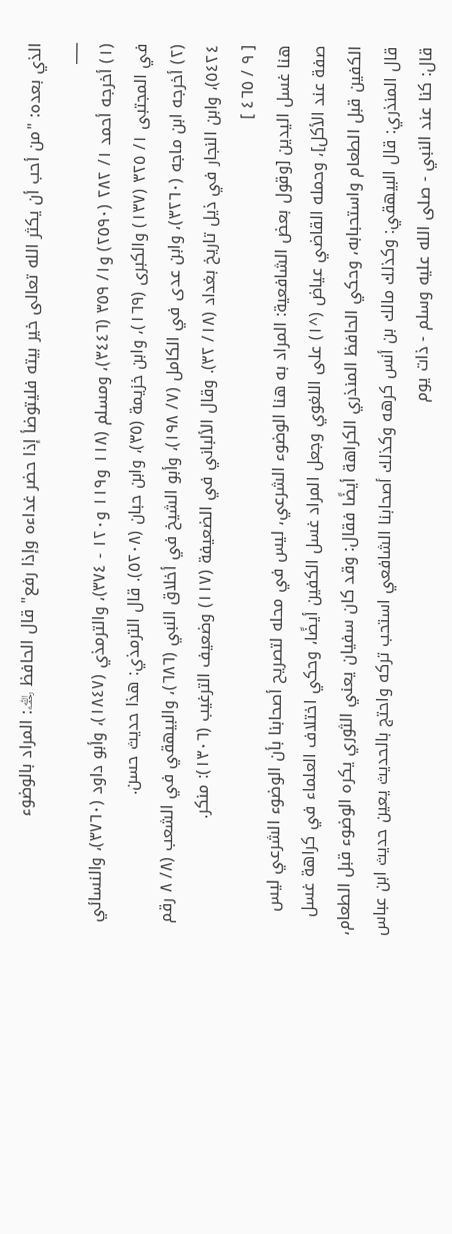الذي بعده: "من أحب أن يكثر الله تعالى خير بيته فليتوضأ إذا حضر غداءه وإذا رفع" قال الحافظ ﵀: المراد بالوضوء
___
(١) أخرجه أحمد ١/ ٢٨٢ (٢٥٩٠) و١/ ٣٥٩ (٣٤٤٦)، ومسلم (١١٨ و١١٩ و١٢٠ - ٣٧٤)، والترمذي (١٨٤٧)، وأبو داود (٣٧٦٠)، والنسائي في المجتبى ١/ ٣٢٥ (١٣٧) والكبرى (١٦٩)، وابن خزيمة (٣٥)، وابن حبان (٥٢٠٨). قال الترمذي: هذا حديث حسن.
(٢) أخرجه ابن ماجه (٣٢٦٠)، وابن عدى في الكامل (٧/ ١٩٨)، وأبو الشيخ في أخلاق النبي (٦٨٦)، والبيهقي في الشعب (٨/ ٨ رقم ٥٤٢٤)، وابن النجار في ذيل تاريخ بغداد (١٨/ ٣٢). وقال الألباني في الضعيفة (١١٧) وضعيف الترغيب (١٣٠٦): منكر.
[ ٩ / ٤٦٥ ]
هنا غسل اليدين [وقول بعض الشافعية: المراد به هنا الوضوء الشرعي، ليس في محله لتصريح أصحابنا بأن الوضوء الشرعي ليس صفة عند الأكل]، وحمله القاضي عياض (^١) على اللغوي وجعل المراد غسل الكفين أيضًا، وحكي اختلاف العلماء في كراهة غسل الكفين قبل الطعام واستحبابه، وحكي الحافظ المنذري الكراهة أيضًا فقال: وقد كان سفيان يعني الثوري يكره الوضوء قبل الطعام، قال المنذري: قال البيهقي: وكذلك مالك بن أنس كرهه وكذلك أصحابنا الشافعي استحب تركه واحتج بالحديث يعين حديث ابن عباس قال: كنا عند النبي - صلى الله عليه وسلم - ذات يوم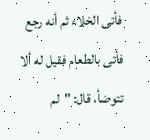فأتى الخلاء ثم أنه رجع فأتى بالطعام فقيل له ألا تتوضأ، قال: "لم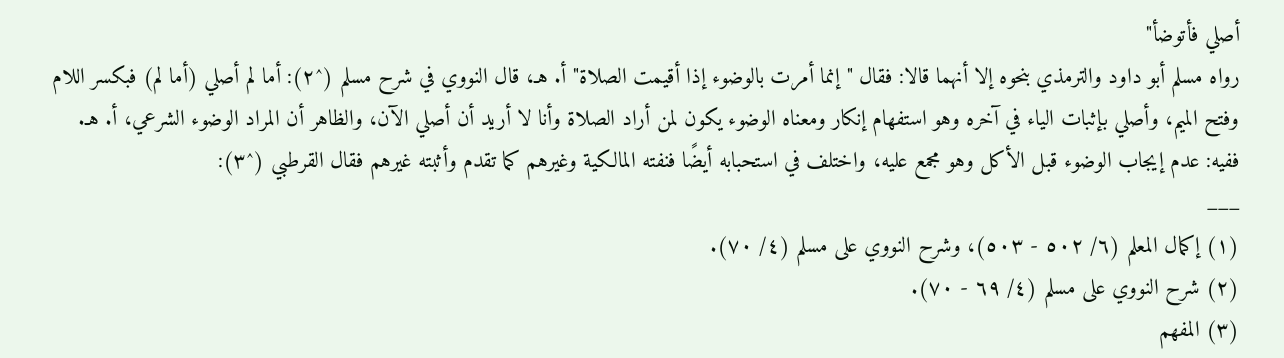أصلي فأتوضأ"
رواه مسلم أبو داود والترمذي بنحوه إلا أنهما قالا: فقال "إنما أمرت بالوضوء إذا أقيمت الصلاة" أ. هـ، قال النووي في شرح مسلم (^٢): أما لم أصلي (أما لم) فبكسر اللام وفتح الميم، وأصلي بإثبات الياء في آخره وهو استفهام إنكار ومعناه الوضوء يكون لمن أراد الصلاة وأنا لا أريد أن أصلي الآن، والظاهر أن المراد الوضوء الشرعي، أ. هـ.
ففيه: عدم إيجاب الوضوء قبل الأكل وهو مجمع عليه، واختلف في استحبابه أيضًا فنفته المالكية وغيرهم كما تقدم وأثبته غيرهم فقال القرطبي (^٣):
___
(١) إكمال المعلم (٦/ ٥٠٢ - ٥٠٣)، وشرح النووي على مسلم (٤/ ٧٠).
(٢) شرح النووي على مسلم (٤/ ٦٩ - ٧٠).
(٣) المفهم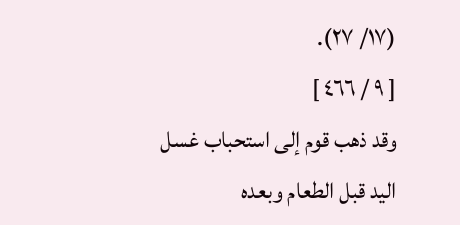(١٧/ ٢٧).
[ ٩ / ٤٦٦ ]
وقد ذهب قوم إلى استحباب غسل اليد قبل الطعام وبعده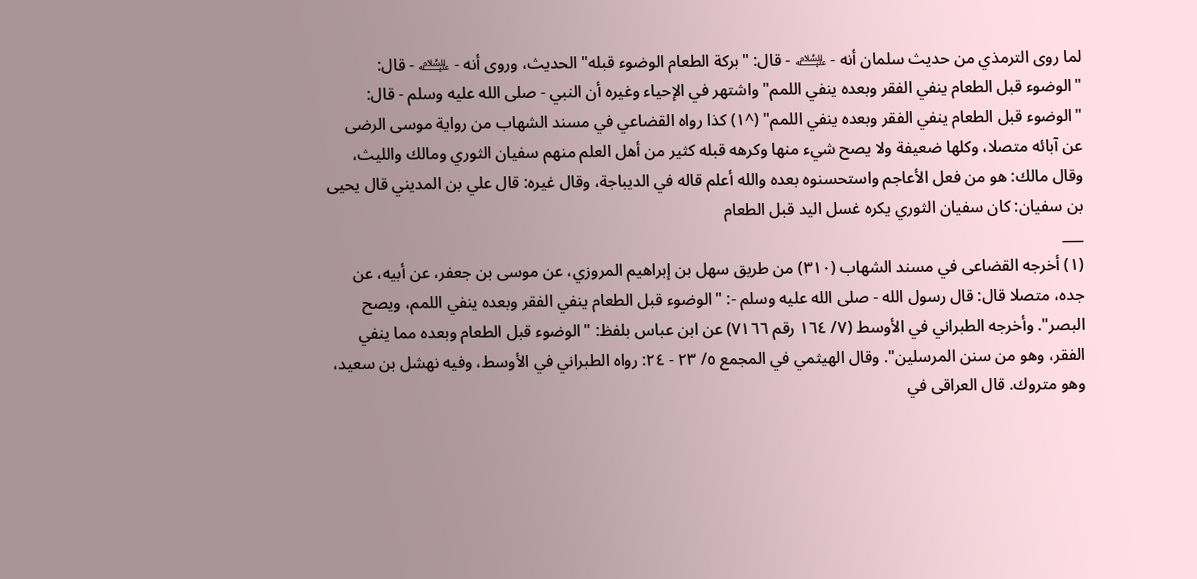لما روى الترمذي من حديث سلمان أنه - ﵇ - قال: "بركة الطعام الوضوء قبله" الحديث، وروى أنه - ﵇ - قال: "الوضوء قبل الطعام ينفي الفقر وبعده ينفي اللمم" واشتهر في الإحياء وغيره أن النبي - صلى الله عليه وسلم - قال: "الوضوء قبل الطعام ينفي الفقر وبعده ينفي اللمم" (^١) كذا رواه القضاعي في مسند الشهاب من رواية موسى الرضى عن آبائه متصلا، وكلها ضعيفة ولا يصح شيء منها وكرهه قبله كثير من أهل العلم منهم سفيان الثوري ومالك والليث، وقال مالك: هو من فعل الأعاجم واستحسنوه بعده والله أعلم قاله في الديباجة، وقال غيره: قال علي بن المديني قال يحيى بن سفيان: كان سفيان الثوري يكره غسل اليد قبل الطعام
___
(١) أخرجه القضاعى في مسند الشهاب (٣١٠) من طريق سهل بن إبراهيم المروزي، عن موسى بن جعفر، عن أبيه، عن جده، متصلا قال: قال رسول الله - صلى الله عليه وسلم -: "الوضوء قبل الطعام ينفي الفقر وبعده ينفي اللمم، ويصح البصر". وأخرجه الطبراني في الأوسط (٧/ ١٦٤ رقم ٧١٦٦) عن ابن عباس بلفظ: "الوضوء قبل الطعام وبعده مما ينفي الفقر، وهو من سنن المرسلين". وقال الهيثمي في المجمع ٥/ ٢٣ - ٢٤: رواه الطبراني في الأوسط، وفيه نهشل بن سعيد، وهو متروك. قال العراقى في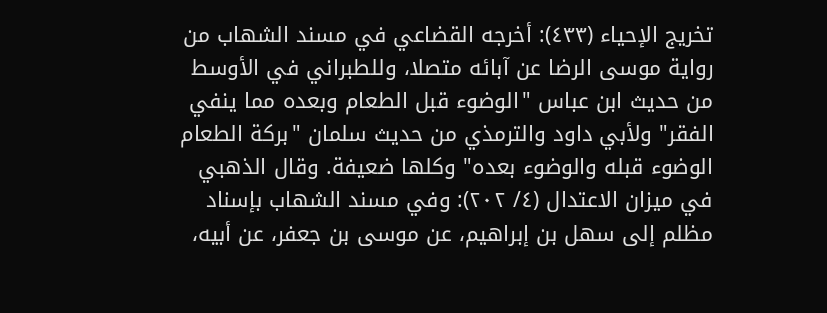تخريج الإحياء (٤٣٣): أخرجه القضاعي في مسند الشهاب من رواية موسى الرضا عن آبائه متصلا، وللطبراني في الأوسط من حديث ابن عباس "الوضوء قبل الطعام وبعده مما ينفي الفقر" ولأبي داود والترمذي من حديث سلمان "بركة الطعام الوضوء قبله والوضوء بعده" وكلها ضعيفة. وقال الذهبي في ميزان الاعتدال (٤/ ٢٠٢): وفي مسند الشهاب بإسناد مظلم إلى سهل بن إبراهيم، عن موسى بن جعفر، عن أبيه،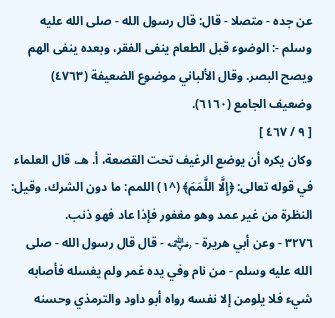عن جده - متصلا - قال: قال رسول الله - صلى الله عليه وسلم -: الوضوء قبل الطعام ينفى الفقر، وبعده ينفى الهم ويصح البصر. وقال الألباني موضوع الضعيفة (٤٧٦٣) وضعيف الجامع (٦١٦٠).
[ ٩ / ٤٦٧ ]
وكان يكره أن يوضع الرغيف تحت القصعة، أ. هـ، قال العلماء في قوله تعالى: ﴿إِلَّا اللَّمَمَ﴾ (^١) اللمم: ما دون الشرك، وقيل: النظرة من غير عمد وهو مغفور فإذا عاد فهو ذنب.
٣٢٧٦ - وعن أبي هريرة - ﵁ - قال قال رسول الله - صلى الله عليه وسلم - من نام وفي يده غمر ولم يغسله فأصابه شيء فلا يلومن إلا نفسه رواه أبو داود والترمذي وحسنه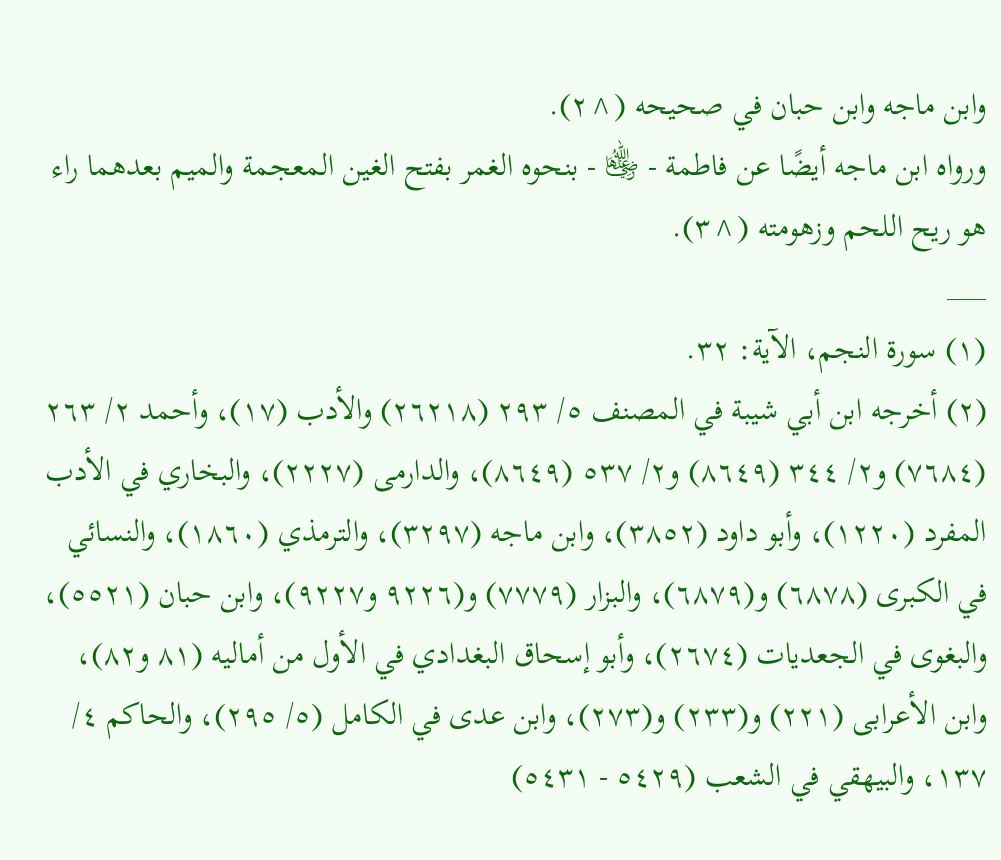وابن ماجه وابن حبان في صحيحه (^٢).
ورواه ابن ماجه أيضًا عن فاطمة - ﵂ - بنحوه الغمر بفتح الغين المعجمة والميم بعدهما راء هو ريح اللحم وزهومته (^٣).
___
(١) سورة النجم، الآية: ٣٢.
(٢) أخرجه ابن أبي شيبة في المصنف ٥/ ٢٩٣ (٢٦٢١٨) والأدب (١٧)، وأحمد ٢/ ٢٦٣ (٧٦٨٤) و٢/ ٣٤٤ (٨٦٤٩) و٢/ ٥٣٧ (٨٦٤٩)، والدارمى (٢٢٢٧)، والبخاري في الأدب المفرد (١٢٢٠)، وأبو داود (٣٨٥٢)، وابن ماجه (٣٢٩٧)، والترمذي (١٨٦٠)، والنسائي في الكبرى (٦٨٧٨) و(٦٨٧٩)، والبزار (٧٧٧٩) و(٩٢٢٦ و٩٢٢٧)، وابن حبان (٥٥٢١)، والبغوى في الجعديات (٢٦٧٤)، وأبو إسحاق البغدادي في الأول من أماليه (٨١ و٨٢)، وابن الأعرابى (٢٢١) و(٢٣٣) و(٢٧٣)، وابن عدى في الكامل (٥/ ٢٩٥)، والحاكم ٤/ ١٣٧، والبيهقي في الشعب (٥٤٢٩ - ٥٤٣١)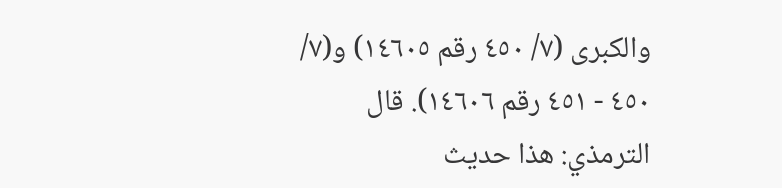والكبرى (٧/ ٤٥٠ رقم ١٤٦٠٥) و(٧/ ٤٥٠ - ٤٥١ رقم ١٤٦٠٦). قال الترمذي: هذا حديث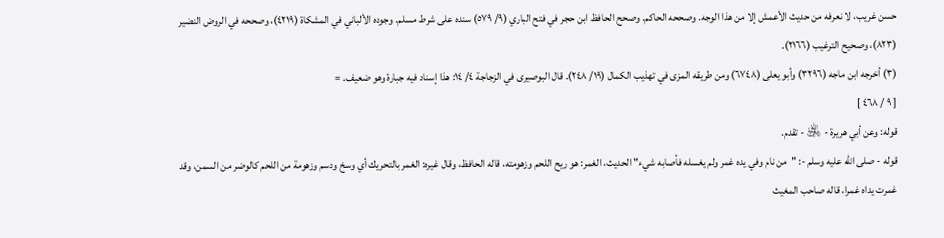حسن غريب، لا نعرفه من حديث الأعمش إلا من هذا الوجه. وصححه الحاكم. وصحح الحافظ ابن حجر في فتح الباري (٩/ ٥٧٩) سنده على شرط مسلم. وجوده الألباني في المشكاة (٤٢١٩)، وصححه في الروض النضير (٨٢٣)، وصحيح الترغيب (٢١٦٦).
(٣) أخرجه ابن ماجه (٣٢٩٦) وأبو يعلى (٦٧٤٨) ومن طريقه المزى في تهذيب الكمال (١٩/ ٢٤٨). قال البوصيرى في الزجاجة ٤/ ١٤: هذا إسناد فيه جبارة وهو ضعيف. =
[ ٩ / ٤٦٨ ]
قوله: وعن أبي هريرة - ﵁ - تقدم.
قوله - صلى الله عليه وسلم -: "من نام وفي يده غمر ولم يغسله فأصابه شيء" الحديث، الغمر: هو ريح اللحم وزهومته، قاله الحافظ، وقال غيره: الغمر بالتحريك أي وسخ ودسم وزهومة من اللحم كالوضر من السمن، وقد غمرت يداه غمرا، قاله صاحب المغيث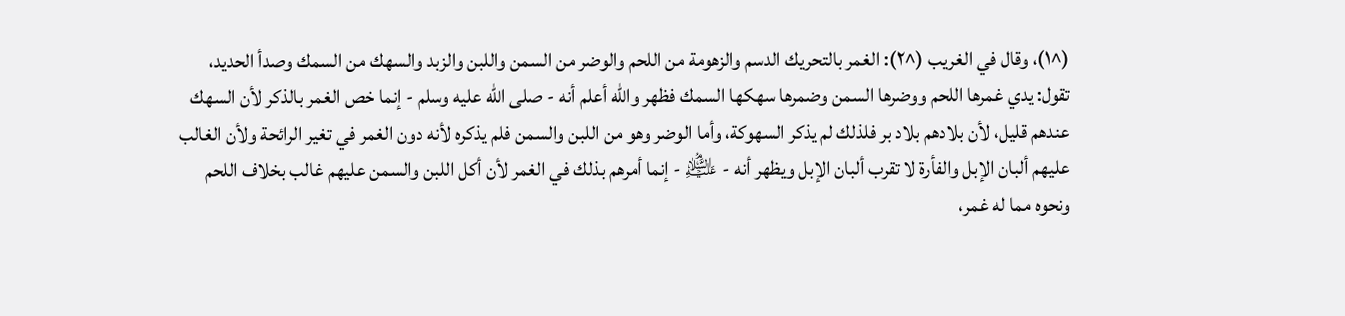(^١)، وقال في الغريب (^٢): الغمر بالتحريك الدسم والزهومة من اللحم والوضر من السمن واللبن والزبد والسهك من السمك وصدأ الحديد، تقول: يدي غمرها اللحم ووضرها السمن وضمرها سهكها السمك فظهر والله أعلم أنه - صلى الله عليه وسلم - إنما خص الغمر بالذكر لأن السهك عندهم قليل، لأن بلادهم بلاد بر فلذلك لم يذكر السهوكة، وأما الوضر وهو من اللبن والسمن فلم يذكره لأنه دون الغمر في تغير الرائحة ولأن الغالب عليهم ألبان الإبل والفأرة لا تقرب ألبان الإبل ويظهر أنه - ﵇ - إنما أمرهم بذلك في الغمر لأن أكل اللبن والسمن عليهم غالب بخلاف اللحم ونحوه مما له غمر،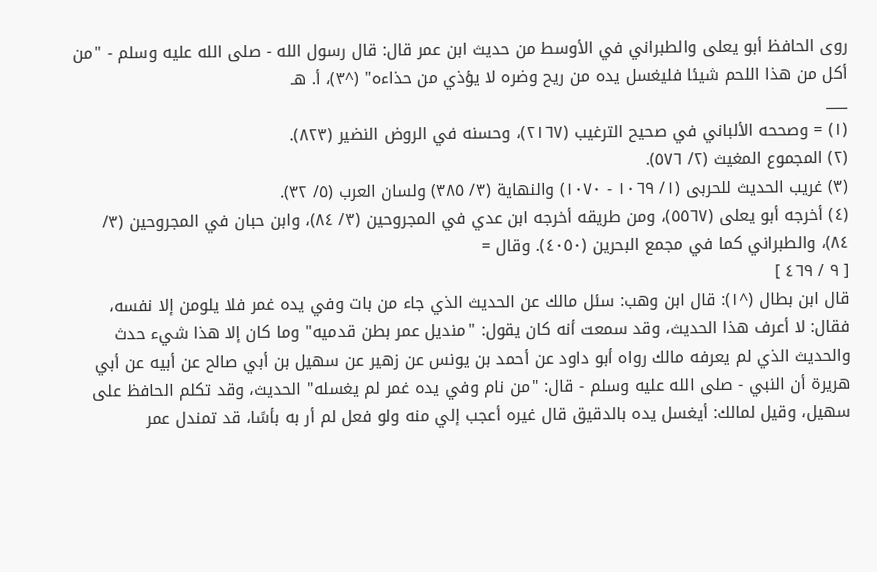روى الحافظ أبو يعلى والطبراني في الأوسط من حديث ابن عمر قال: قال رسول الله - صلى الله عليه وسلم - "من أكل من هذا اللحم شيئا فليغسل يده من ريح وضره لا يؤذي من حذاءه" (^٣)، أ. هـ
___
(١) = وصححه الألباني في صحيح الترغيب (٢١٦٧)، وحسنه في الروض النضير (٨٢٣).
(٢) المجموع المغيث (٢/ ٥٧٦).
(٣) غريب الحديث للحربى (١/ ١٠٦٩ - ١٠٧٠) والنهاية (٣/ ٣٨٥) ولسان العرب (٥/ ٣٢).
(٤) أخرجه أبو يعلى (٥٥٦٧)، ومن طريقه أخرجه ابن عدي في المجروحين (٣/ ٨٤)، وابن حبان في المجروحين (٣/ ٨٤)، والطبراني كما في مجمع البحرين (٤٠٥٠). وقال =
[ ٩ / ٤٦٩ ]
قال ابن بطال (^١): قال ابن وهب: سئل مالك عن الحديث الذي جاء من بات وفي يده غمر فلا يلومن إلا نفسه، فقال: لا أعرف هذا الحديث، وقد سمعت أنه كان يقول: "منديل عمر بطن قدميه" وما كان إلا هذا شيء حدث والحديث الذي لم يعرفه مالك رواه أبو داود عن أحمد بن يونس عن زهير عن سهيل بن أبي صالح عن أبيه عن أبي هريرة أن النبي - صلى الله عليه وسلم - قال: "من نام وفي يده غمر لم يغسله" الحديث، وقد تكلم الحافظ على سهيل، وقيل لمالك: أيغسل يده بالدقيق قال غيره أعجب إلي منه ولو فعل لم أر به بأسًا، قد تمندل عمر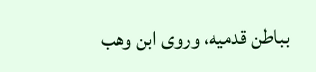بباطن قدميه، وروى ابن وهب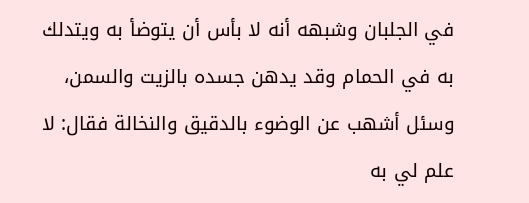في الجلبان وشبهه أنه لا بأس أن يتوضأ به ويتدلك به في الحمام وقد يدهن جسده بالزيت والسمن، وسئل أشهب عن الوضوء بالدقيق والنخالة فقال: لا علم لي به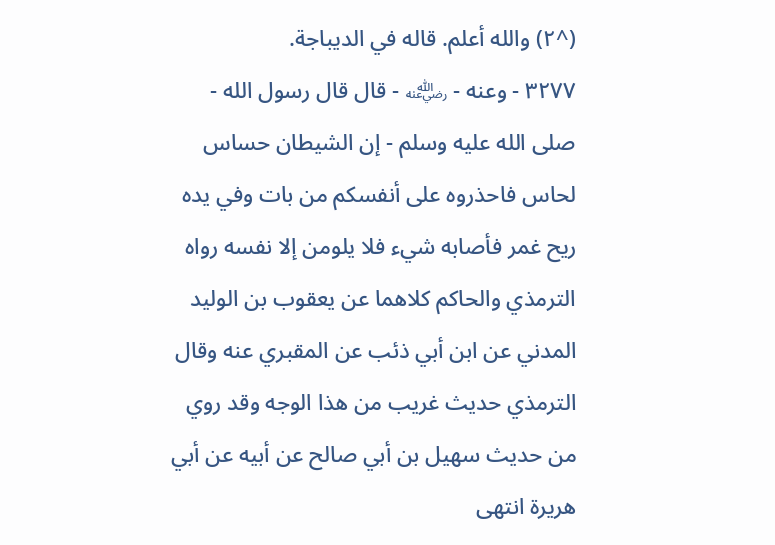(^٢) والله أعلم. قاله في الديباجة.
٣٢٧٧ - وعنه - ﵁ - قال قال رسول الله - صلى الله عليه وسلم - إن الشيطان حساس لحاس فاحذروه على أنفسكم من بات وفي يده ريح غمر فأصابه شيء فلا يلومن إلا نفسه رواه الترمذي والحاكم كلاهما عن يعقوب بن الوليد المدني عن ابن أبي ذئب عن المقبري عنه وقال الترمذي حديث غريب من هذا الوجه وقد روي من حديث سهيل بن أبي صالح عن أبيه عن أبي هريرة انتهى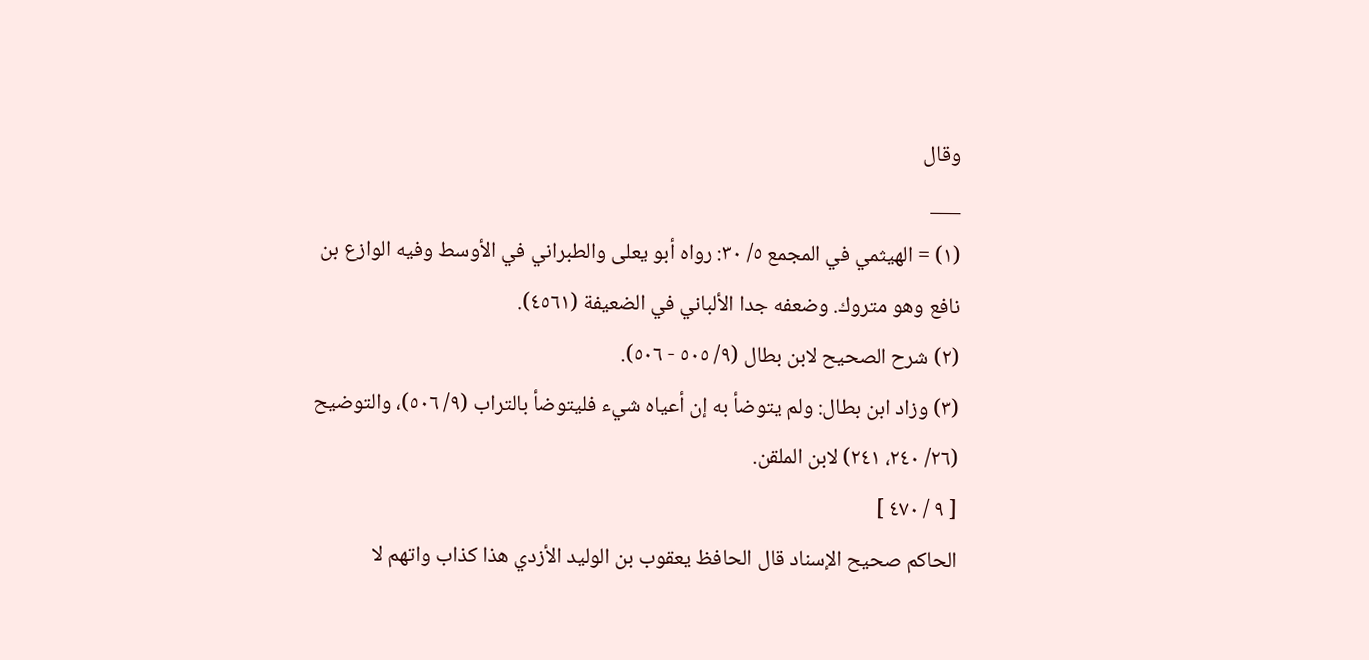وقال
___
(١) = الهيثمي في المجمع ٥/ ٣٠: رواه أبو يعلى والطبراني في الأوسط وفيه الوازع بن نافع وهو متروك. وضعفه جدا الألباني في الضعيفة (٤٥٦١).
(٢) شرح الصحيح لابن بطال (٩/ ٥٠٥ - ٥٠٦).
(٣) وزاد ابن بطال: ولم يتوضأ به إن أعياه شيء فليتوضأ بالتراب (٩/ ٥٠٦)، والتوضيح (٢٦/ ٢٤٠، ٢٤١) لابن الملقن.
[ ٩ / ٤٧٠ ]
الحاكم صحيح الإسناد قال الحافظ يعقوب بن الوليد الأزدي هذا كذاب واتهم لا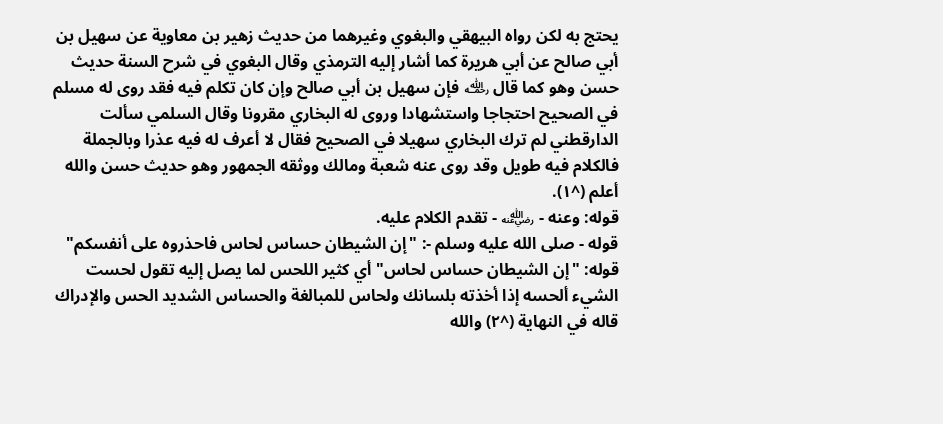يحتج به لكن رواه البيهقي والبغوي وغيرهما من حديث زهير بن معاوية عن سهيل بن أبي صالح عن أبي هريرة كما أشار إليه الترمذي وقال البغوي في شرح السنة حديث حسن وهو كما قال ﵀ فإن سهيل بن أبي صالح وإن كان تكلم فيه فقد روى له مسلم في الصحيح احتجاجا واستشهادا وروى له البخاري مقرونا وقال السلمي سألت الدارقطني لم ترك البخاري سهيلا في الصحيح فقال لا أعرف له فيه عذرا وبالجملة فالكلام فيه طويل وقد روى عنه شعبة ومالك ووثقه الجمهور وهو حديث حسن والله أعلم (^١).
قوله: وعنه - ﵁ - تقدم الكلام عليه.
قوله - صلى الله عليه وسلم -: "إن الشيطان حساس لحاس فاحذروه على أنفسكم" قوله: "إن الشيطان حساس لحاس" أي كثير اللحس لما يصل إليه تقول لحست الشيء ألحسه إذا أخذته بلسانك ولحاس للمبالغة والحساس الشديد الحس والإدراك قاله في النهاية (^٢) والله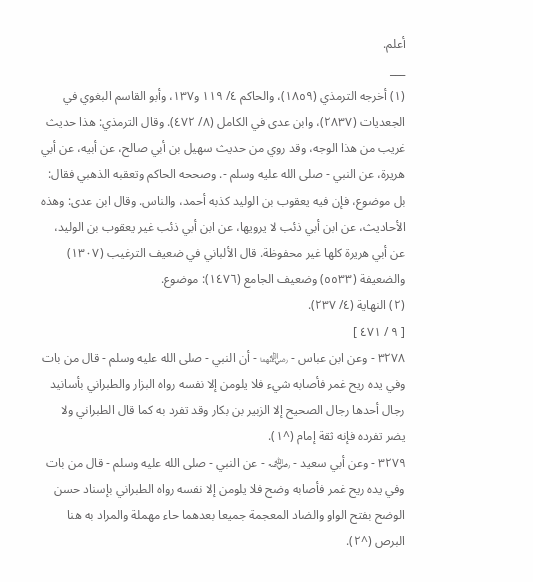أعلم.
___
(١) أخرجه الترمذي (١٨٥٩)، والحاكم ٤/ ١١٩ و١٣٧، وأبو القاسم البغوي في الجعديات (٢٨٣٧)، وابن عدى في الكامل (٨/ ٤٧٢). وقال الترمذي: هذا حديث غريب من هذا الوجه، وقد روي من حديث سهيل بن أبي صالح، عن أبيه، عن أبي هريرة، عن النبي - صلى الله عليه وسلم -. وصححه الحاكم وتعقبه الذهبي فقال: بل موضوع، فإن فيه يعقوب بن الوليد كذبه أحمد، والناس. وقال ابن عدى: وهذه الأحاديث، عن ابن أبي ذئب لا يرويها، عن ابن أبي ذئب غير يعقوب بن الوليد، عن أبي هريرة كلها غير محفوظة. قال الألباني في ضعيف الترغيب (١٣٠٧) والضعيفة (٥٥٣٣) وضعيف الجامع (١٤٧٦): موضوع.
(٢) النهاية (٤/ ٢٣٧).
[ ٩ / ٤٧١ ]
٣٢٧٨ - وعن ابن عباس - ﵄ - أن النبي - صلى الله عليه وسلم - قال من بات وفي يده ريح غمر فأصابه شيء فلا يلومن إلا نفسه رواه البزار والطبراني بأسانيد رجال أحدها رجال الصحيح إلا الزبير بن بكار وقد تفرد به كما قال الطبراني ولا يضر تفرده فإنه ثقة إمام (^١).
٣٢٧٩ - وعن أبي سعيد - ﵁ - عن النبي - صلى الله عليه وسلم - قال من بات وفي يده ريح غمر فأصابه وضح فلا يلومن إلا نفسه رواه الطبراني بإسناد حسن الوضح بفتح الواو والضاد المعجمة جميعا بعدهما حاء مهملة والمراد به هنا البرص (^٢).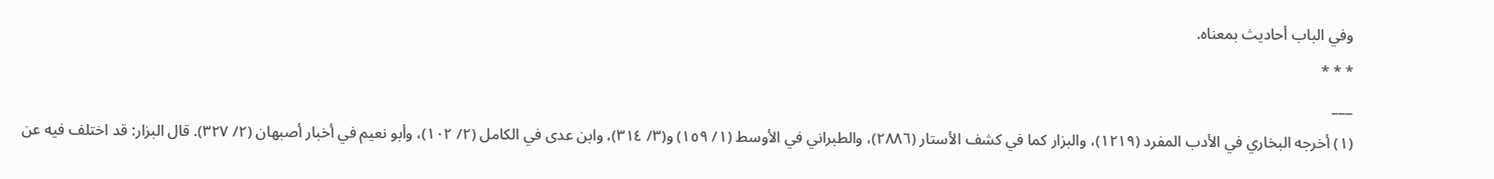وفي الباب أحاديث بمعناه.
* * *
___
(١) أخرجه البخاري في الأدب المفرد (١٢١٩)، والبزار كما في كشف الأستار (٢٨٨٦)، والطبراني في الأوسط (١/ ١٥٩) و(٣/ ٣١٤)، وابن عدى في الكامل (٢/ ١٠٢)، وأبو نعيم في أخبار أصبهان (٢/ ٣٢٧). قال البزار: قد اختلف فيه عن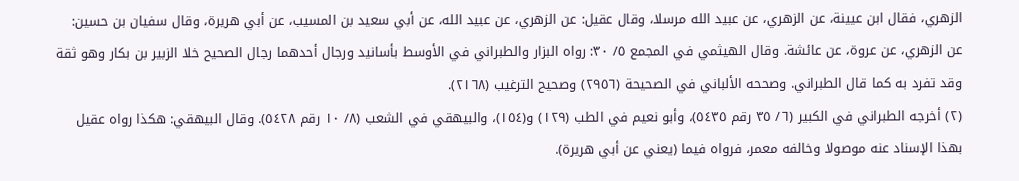الزهري، فقال ابن عيينة، عن الزهري، عن عبيد الله مرسلا، وقال عقيل: عن الزهري، عن عبيد الله، عن أبي سعيد بن المسيب، عن أبي هريرة، وقال سفيان بن حسين: عن الزهري، عن عروة، عن عائشة. وقال الهيثمي في المجمع ٥/ ٣٠: رواه البزار والطبراني في الأوسط بأسانيد ورجال أحدهما رجال الصحيح خلا الزبير بن بكار وهو ثقة وقد تفرد به كما قال الطبراني. وصححه الألباني في الصحيحة (٢٩٥٦) وصحيح الترغيب (٢١٦٨).
(٢) أخرجه الطبراني في الكبير (٦/ ٣٥ رقم ٥٤٣٥)، وأبو نعيم في الطب (١٢٩) و(١٥٤)، والبيهقي في الشعب (٨/ ١٠ رقم ٥٤٢٨). وقال البيهقي: هكذا رواه عقيل بهذا الإسناد عنه موصولا وخالفه معمر، فرواه فيما (يعني عن أبي هريرة).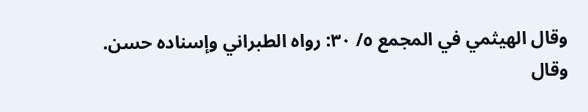وقال الهيثمي في المجمع ٥/ ٣٠: رواه الطبراني وإسناده حسن. وقال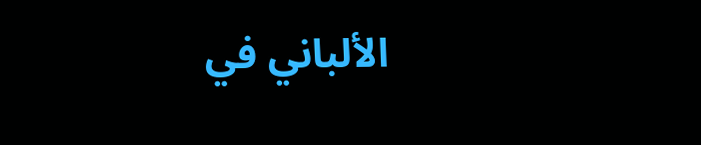الألباني في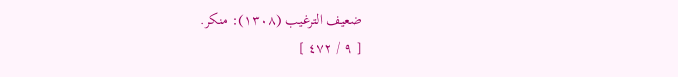ضعيف الترغيب (١٣٠٨): منكر.
[ ٩ / ٤٧٢ ]